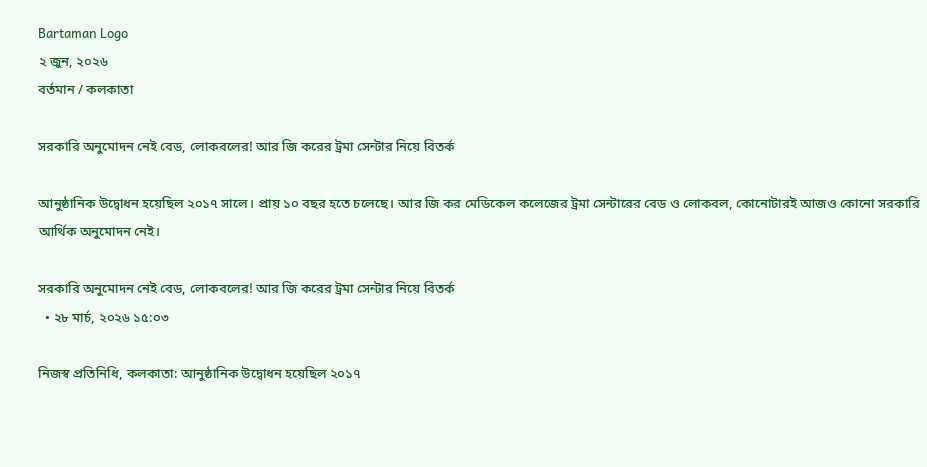Bartaman Logo
২ জুন, ২০২৬
বর্তমান / কলকাতা

সরকারি অনুমোদন নেই বেড, লোকবলের! আর জি করের ট্রমা সেন্টার নিয়ে বিতর্ক

আনুষ্ঠানিক উদ্বোধন হয়েছিল ২০১৭ সালে। প্রায় ১০ বছর হতে চলেছে। আর জি কর মেডিকেল কলেজের ট্রমা সেন্টারের বেড ও লোকবল, কোনোটারই আজও কোনো সরকারি আর্থিক অনুমোদন নেই।

সরকারি অনুমোদন নেই বেড, লোকবলের! আর জি করের ট্রমা সেন্টার নিয়ে বিতর্ক
  • ২৮ মার্চ, ২০২৬ ১৫:০৩

নিজস্ব প্রতিনিধি, কলকাতা: আনুষ্ঠানিক উদ্বোধন হয়েছিল ২০১৭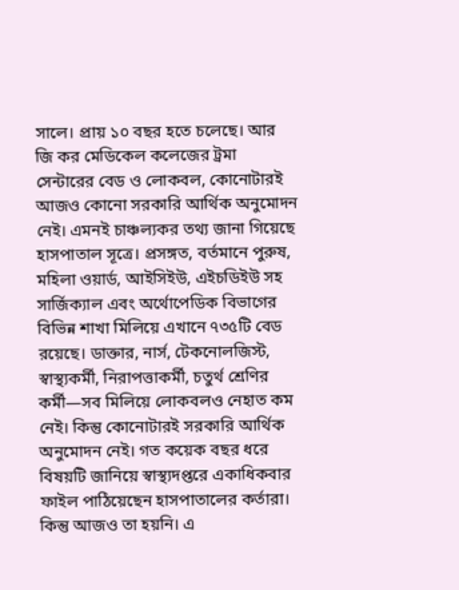সালে। প্রায় ১০ বছর হতে চলেছে। আর জি কর মেডিকেল কলেজের ট্রমা সেন্টারের বেড ও লোকবল, কোনোটারই আজও কোনো সরকারি আর্থিক অনুমোদন নেই। এমনই চাঞ্চল্যকর তথ্য জানা গিয়েছে হাসপাতাল সূত্রে। প্রসঙ্গত, বর্তমানে পুরুষ, মহিলা ওয়ার্ড, আইসিইউ, এইচডিইউ সহ সার্জিক্যাল এবং অর্থোপেডিক বিভাগের বিভিন্ন শাখা মিলিয়ে এখানে ৭৩৫টি বেড রয়েছে। ডাক্তার, নার্স, টেকনোলজিস্ট, স্বাস্থ্যকর্মী, নিরাপত্তাকর্মী, চতুর্থ শ্রেণির কর্মী—সব মিলিয়ে লোকবলও নেহাত কম নেই। কিন্তু কোনোটারই সরকারি আর্থিক অনুমোদন নেই। গত কয়েক বছর ধরে বিষয়টি জানিয়ে স্বাস্থ্যদপ্তরে একাধিকবার ফাইল পাঠিয়েছেন হাসপাতালের কর্তারা। কিন্তু আজও তা হয়নি। এ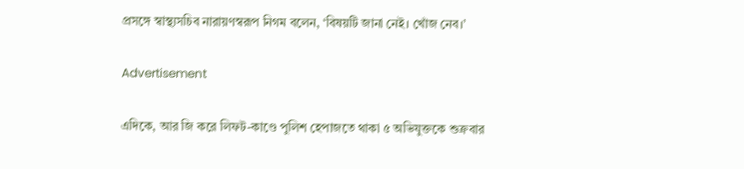প্রসঙ্গে স্বাস্থ্যসচিব নারায়ণস্বরূপ নিগম বলেন, ‘বিষয়টি জানা নেই। খোঁজ নেব।’

Advertisement

এদিকে, আর জি করে লিফট-কাণ্ডে পুলিশ হেপাজতে থাকা ৫ অভিযুক্তকে শুক্রবার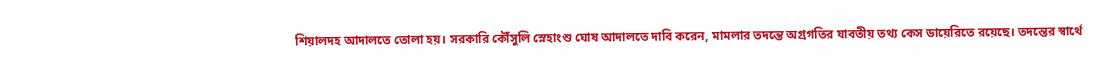শিয়ালদহ আদালতে তোলা হয়। সরকারি কৌঁসুলি স্নেহাংশু ঘোষ আদালতে দাবি করেন, মামলার তদন্তে অগ্রগতির যাবতীয় তথ্য কেস ডায়েরিতে রয়েছে। তদন্তের স্বার্থে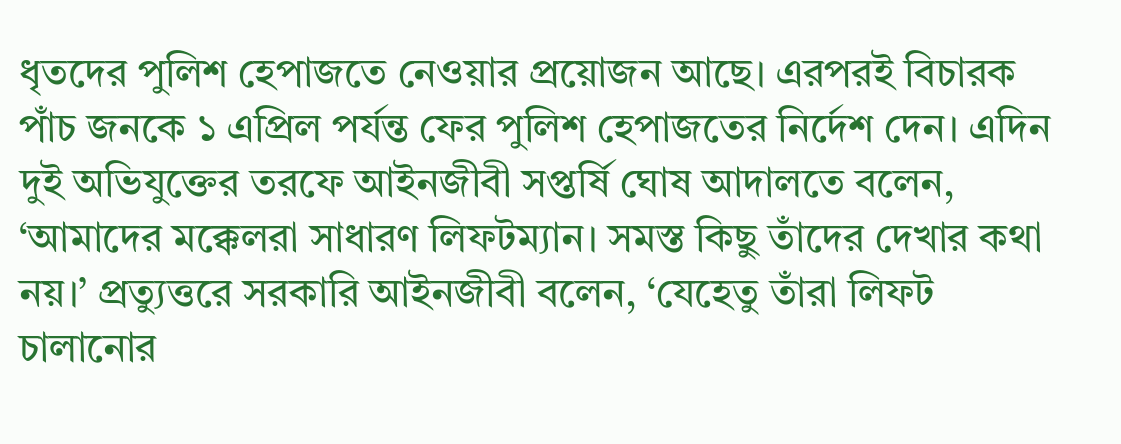ধৃতদের পুলিশ হেপাজতে নেওয়ার প্রয়োজন আছে। এরপরই বিচারক পাঁচ জনকে ১ এপ্রিল পর্যন্ত ফের পুলিশ হেপাজতের নির্দেশ দেন। এদিন দুই অভিযুক্তের তরফে আইনজীবী সপ্তর্ষি ঘোষ আদালতে বলেন, ‘আমাদের মক্কেলরা সাধারণ লিফটম্যান। সমস্ত কিছু তাঁদের দেখার কথা নয়।’ প্রত্যুত্তরে সরকারি আইনজীবী বলেন, ‘যেহেতু তাঁরা লিফট চালানোর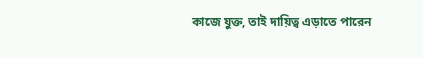কাজে যুক্ত, তাই দায়িত্ব এড়াতে পারেন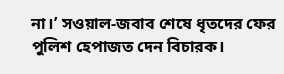না।’ সওয়াল-জবাব শেষে ধৃতদের ফের পুলিশ হেপাজত দেন বিচারক।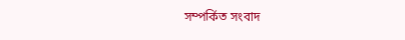সম্পর্কিত সংবাদ